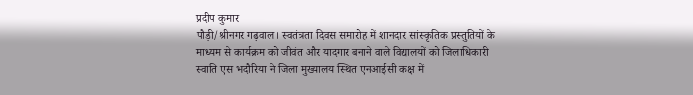प्रदीप कुमार
पौड़ी/श्रीनगर गढ़वाल। स्वतंत्रता दिवस समारोह में शानदार सांस्कृतिक प्रस्तुतियों के माध्यम से कार्यक्रम को जीवंत और यादगार बनाने वाले विद्यालयों को जिलाधिकारी स्वाति एस भदौरिया ने जिला मुख्यालय स्थित एनआईसी कक्ष में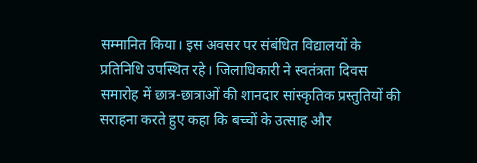सम्मानित किया। इस अवसर पर संबंधित विद्यालयों के प्रतिनिधि उपस्थित रहे। जिलाधिकारी ने स्वतंत्रता दिवस समारोह में छात्र-छात्राओं की शानदार सांस्कृतिक प्रस्तुतियों की सराहना करते हुए कहा कि बच्चों के उत्साह और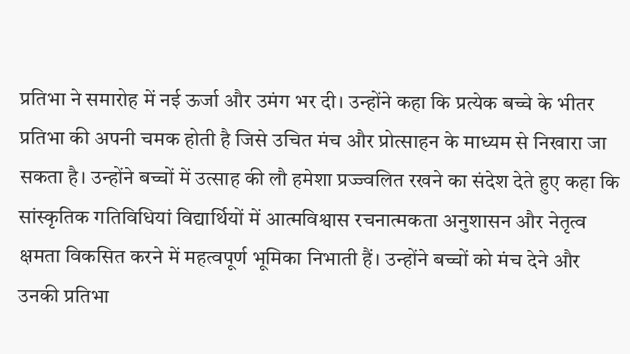प्रतिभा ने समारोह में नई ऊर्जा और उमंग भर दी। उन्होंने कहा कि प्रत्येक बच्चे के भीतर प्रतिभा की अपनी चमक होती है जिसे उचित मंच और प्रोत्साहन के माध्यम से निखारा जा सकता है। उन्होंने बच्चों में उत्साह की लौ हमेशा प्रज्ज्वलित रखने का संदेश देते हुए कहा कि सांस्कृतिक गतिविधियां विद्यार्थियों में आत्मविश्वास रचनात्मकता अनुशासन और नेतृत्व क्षमता विकसित करने में महत्वपूर्ण भूमिका निभाती हैं। उन्होंने बच्चों को मंच देने और उनकी प्रतिभा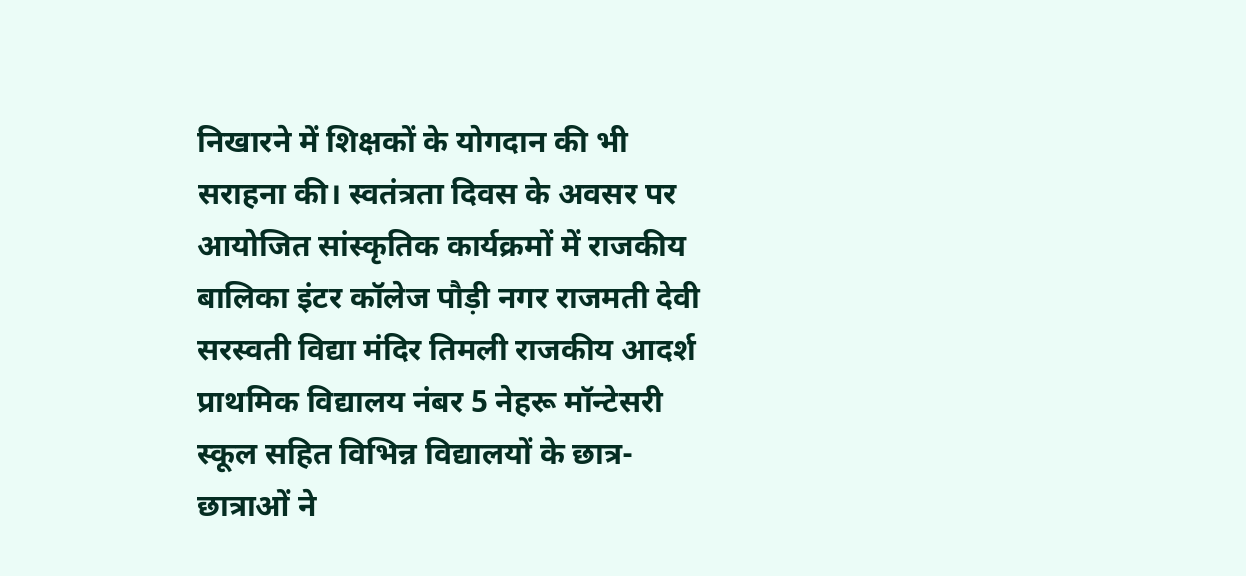निखारने में शिक्षकों के योगदान की भी सराहना की। स्वतंत्रता दिवस के अवसर पर आयोजित सांस्कृतिक कार्यक्रमों में राजकीय बालिका इंटर कॉलेज पौड़ी नगर राजमती देवी सरस्वती विद्या मंदिर तिमली राजकीय आदर्श प्राथमिक विद्यालय नंबर 5 नेहरू मॉन्टेसरी स्कूल सहित विभिन्न विद्यालयों के छात्र-छात्राओं ने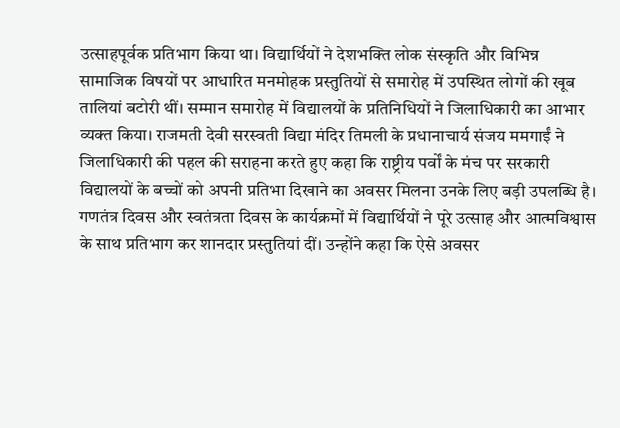उत्साहपूर्वक प्रतिभाग किया था। विद्यार्थियों ने देशभक्ति लोक संस्कृति और विभिन्न सामाजिक विषयों पर आधारित मनमोहक प्रस्तुतियों से समारोह में उपस्थित लोगों की खूब तालियां बटोरी थीं। सम्मान समारोह में विद्यालयों के प्रतिनिधियों ने जिलाधिकारी का आभार व्यक्त किया। राजमती देवी सरस्वती विद्या मंदिर तिमली के प्रधानाचार्य संजय ममगाईं ने जिलाधिकारी की पहल की सराहना करते हुए कहा कि राष्ट्रीय पर्वों के मंच पर सरकारी विद्यालयों के बच्चों को अपनी प्रतिभा दिखाने का अवसर मिलना उनके लिए बड़ी उपलब्धि है। गणतंत्र दिवस और स्वतंत्रता दिवस के कार्यक्रमों में विद्यार्थियों ने पूरे उत्साह और आत्मविश्वास के साथ प्रतिभाग कर शानदार प्रस्तुतियां दीं। उन्होंने कहा कि ऐसे अवसर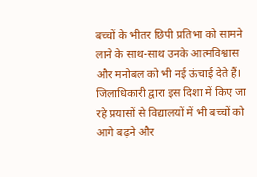बच्चों के भीतर छिपी प्रतिभा को सामने लाने के साथ-साथ उनके आत्मविश्वास और मनोबल को भी नई ऊंचाई देते हैं। जिलाधिकारी द्वारा इस दिशा में किए जा रहे प्रयासों से विद्यालयों में भी बच्चों को आगे बढ़ने और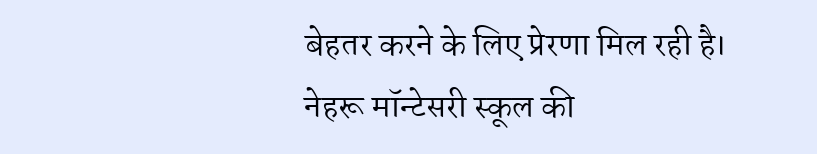बेहतर करने के लिए प्रेरणा मिल रही है। नेहरू मॉन्टेसरी स्कूल की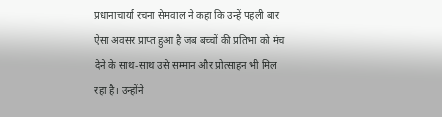प्रधानाचार्या रचना सेमवाल ने कहा कि उन्हें पहली बार ऐसा अवसर प्राप्त हुआ है जब बच्चों की प्रतिभा को मंच देने के साथ-साथ उसे सम्मान और प्रोत्साहन भी मिल रहा है। उन्होंने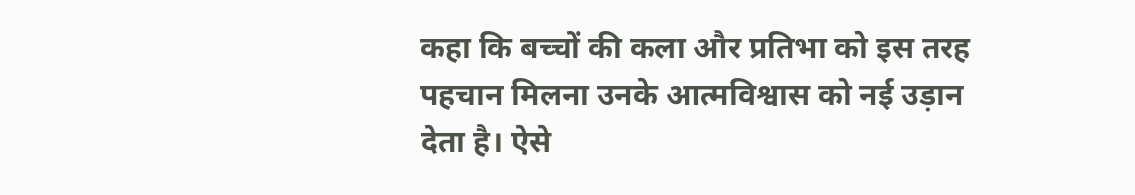कहा कि बच्चों की कला और प्रतिभा को इस तरह पहचान मिलना उनके आत्मविश्वास को नई उड़ान देता है। ऐसे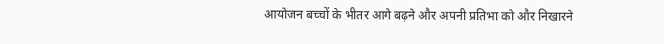आयोजन बच्चों के भीतर आगे बढ़ने और अपनी प्रतिभा को और निखारने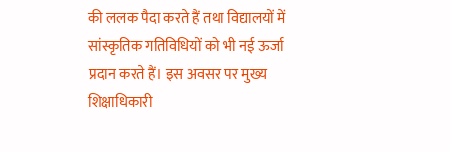की ललक पैदा करते हैं तथा विद्यालयों में सांस्कृतिक गतिविधियों को भी नई ऊर्जा प्रदान करते हैं। इस अवसर पर मुख्य शिक्षाधिकारी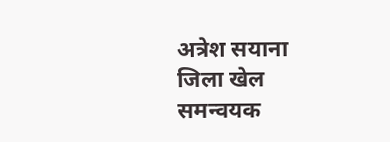अत्रेश सयाना जिला खेल समन्वयक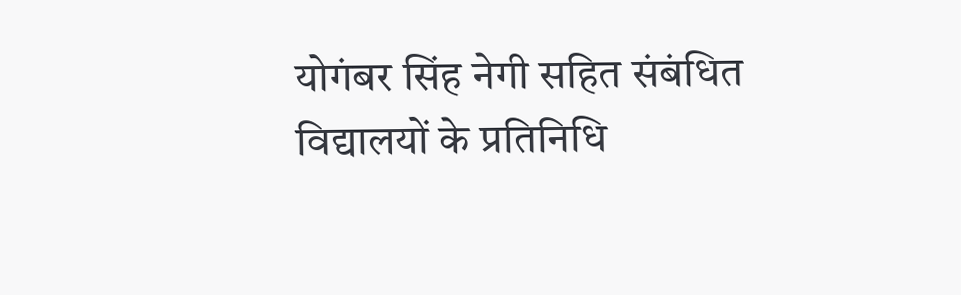योगंबर सिंह नेगी सहित संबंधित विद्यालयों के प्रतिनिधि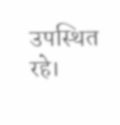उपस्थित रहे।